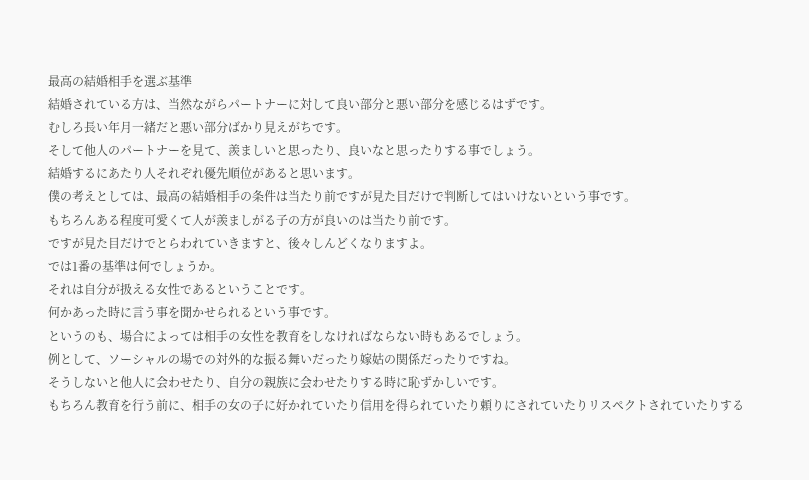最高の結婚相手を選ぶ基準
結婚されている方は、当然ながらパートナーに対して良い部分と悪い部分を感じるはずです。
むしろ長い年月一緒だと悪い部分ばかり見えがちです。
そして他人のパートナーを見て、羨ましいと思ったり、良いなと思ったりする事でしょう。
結婚するにあたり人それぞれ優先順位があると思います。
僕の考えとしては、最高の結婚相手の条件は当たり前ですが見た目だけで判断してはいけないという事です。
もちろんある程度可愛くて人が羨ましがる子の方が良いのは当たり前です。
ですが見た目だけでとらわれていきますと、後々しんどくなりますよ。
では1番の基準は何でしょうか。
それは自分が扱える女性であるということです。
何かあった時に言う事を聞かせられるという事です。
というのも、場合によっては相手の女性を教育をしなければならない時もあるでしょう。
例として、ソーシャルの場での対外的な振る舞いだったり嫁姑の関係だったりですね。
そうしないと他人に会わせたり、自分の親族に会わせたりする時に恥ずかしいです。
もちろん教育を行う前に、相手の女の子に好かれていたり信用を得られていたり頼りにされていたりリスペクトされていたりする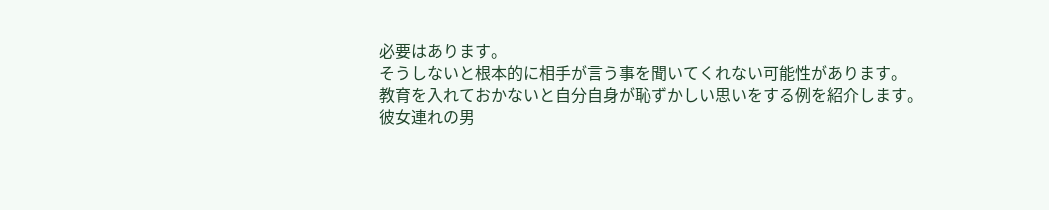必要はあります。
そうしないと根本的に相手が言う事を聞いてくれない可能性があります。
教育を入れておかないと自分自身が恥ずかしい思いをする例を紹介します。
彼女連れの男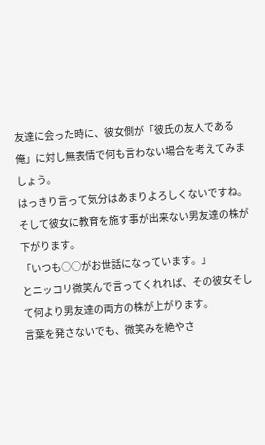友達に会った時に、彼女側が「彼氏の友人である俺」に対し無表情で何も言わない場合を考えてみましょう。
はっきり言って気分はあまりよろしくないですね。
そして彼女に教育を施す事が出来ない男友達の株が下がります。
「いつも○○がお世話になっています。」
とニッコリ微笑んで言ってくれれば、その彼女そして何より男友達の両方の株が上がります。
言葉を発さないでも、微笑みを絶やさ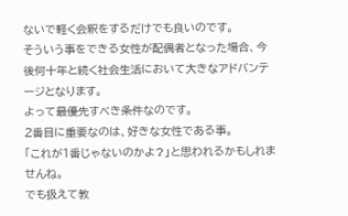ないで軽く会釈をするだけでも良いのです。
そういう事をできる女性が配偶者となった場合、今後何十年と続く社会生活において大きなアドバンテージとなります。
よって最優先すべき条件なのです。
2番目に重要なのは、好きな女性である事。
「これが1番じゃないのかよ?」と思われるかもしれませんね。
でも扱えて教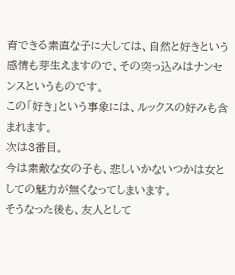育できる素直な子に大しては、自然と好きという感情も芽生えますので、その突っ込みはナンセンスというものです。
この「好き」という事象には、ルックスの好みも含まれます。
次は3番目。
今は素敵な女の子も、悲しいかないつかは女としての魅力が無くなってしまいます。
そうなった後も、友人として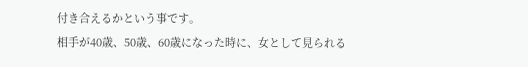付き合えるかという事です。
相手が40歳、50歳、60歳になった時に、女として見られる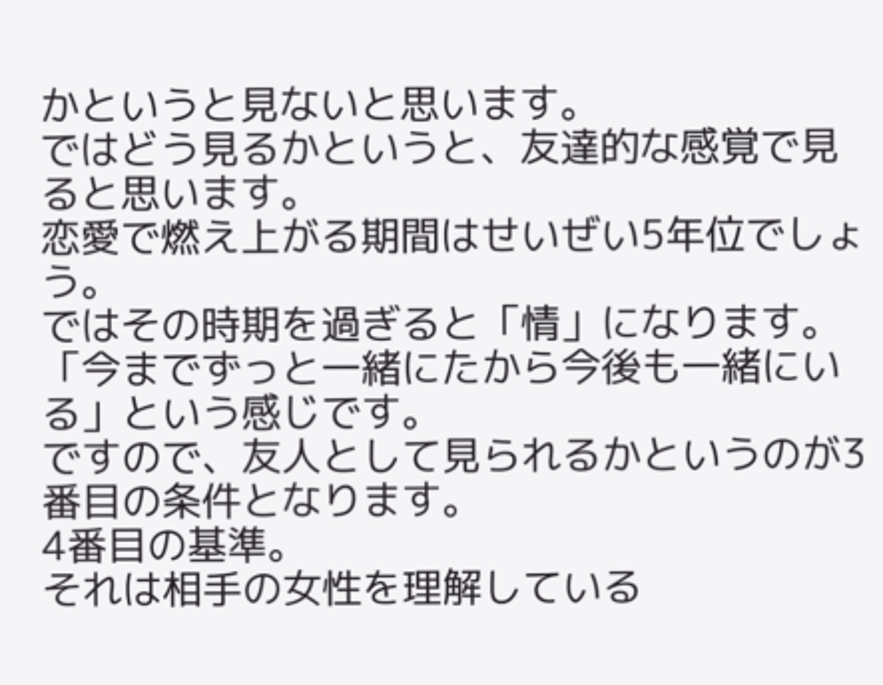かというと見ないと思います。
ではどう見るかというと、友達的な感覚で見ると思います。
恋愛で燃え上がる期間はせいぜい5年位でしょう。
ではその時期を過ぎると「情」になります。
「今までずっと一緒にたから今後も一緒にいる」という感じです。
ですので、友人として見られるかというのが3番目の条件となります。
4番目の基準。
それは相手の女性を理解している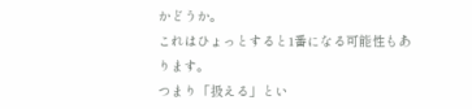かどうか。
これはひょっとすると1番になる可能性もあります。
つまり「扱える」とい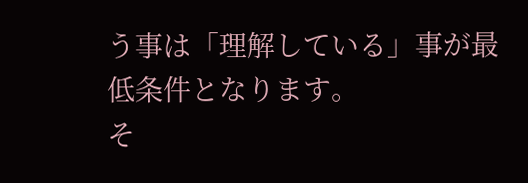う事は「理解している」事が最低条件となります。
そ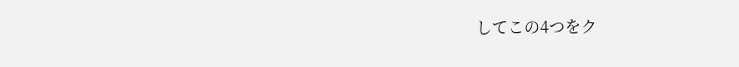してこの4つをク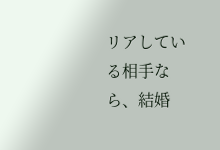リアしている相手なら、結婚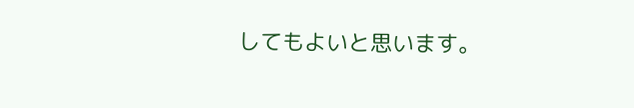してもよいと思います。